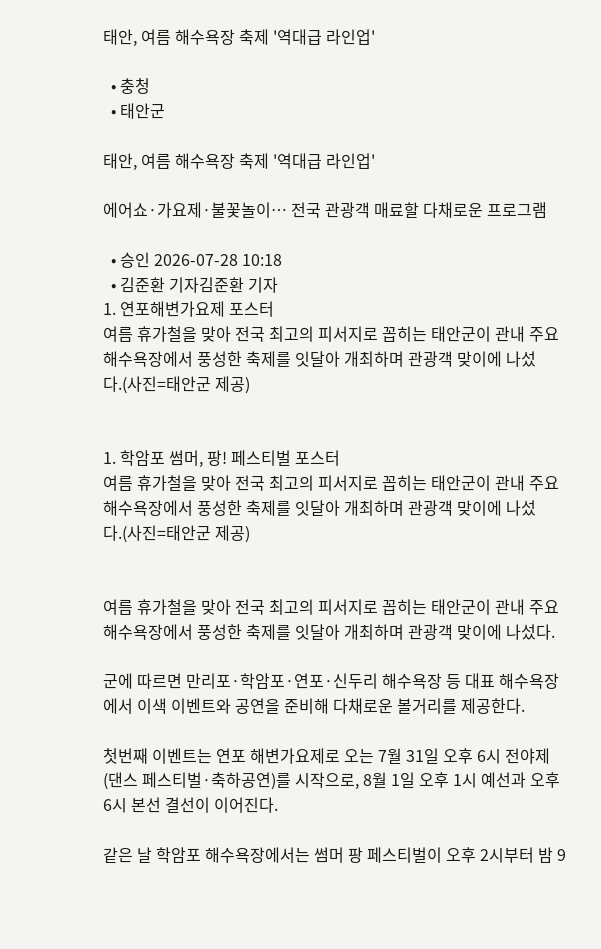태안, 여름 해수욕장 축제 '역대급 라인업'

  • 충청
  • 태안군

태안, 여름 해수욕장 축제 '역대급 라인업'

에어쇼·가요제·불꽃놀이… 전국 관광객 매료할 다채로운 프로그램

  • 승인 2026-07-28 10:18
  • 김준환 기자김준환 기자
1. 연포해변가요제 포스터
여름 휴가철을 맞아 전국 최고의 피서지로 꼽히는 태안군이 관내 주요 해수욕장에서 풍성한 축제를 잇달아 개최하며 관광객 맞이에 나섰다.(사진=태안군 제공)


1. 학암포 썸머, 팡! 페스티벌 포스터
여름 휴가철을 맞아 전국 최고의 피서지로 꼽히는 태안군이 관내 주요 해수욕장에서 풍성한 축제를 잇달아 개최하며 관광객 맞이에 나섰다.(사진=태안군 제공)


여름 휴가철을 맞아 전국 최고의 피서지로 꼽히는 태안군이 관내 주요 해수욕장에서 풍성한 축제를 잇달아 개최하며 관광객 맞이에 나섰다.

군에 따르면 만리포·학암포·연포·신두리 해수욕장 등 대표 해수욕장에서 이색 이벤트와 공연을 준비해 다채로운 볼거리를 제공한다.

첫번째 이벤트는 연포 해변가요제로 오는 7월 31일 오후 6시 전야제(댄스 페스티벌·축하공연)를 시작으로, 8월 1일 오후 1시 예선과 오후 6시 본선 결선이 이어진다.

같은 날 학암포 해수욕장에서는 썸머 팡 페스티벌이 오후 2시부터 밤 9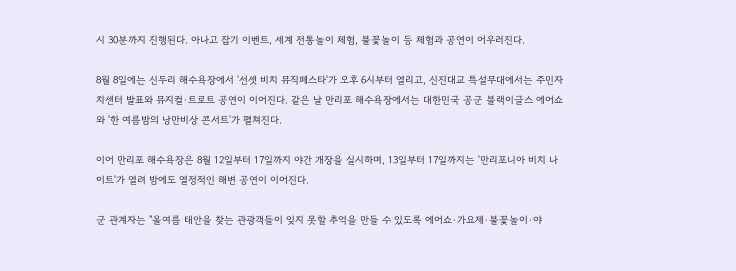시 30분까지 진행된다. 아나고 잡기 이벤트, 세계 전통놀이 체험, 불꽃놀이 등 체험과 공연이 어우러진다.

8월 8일에는 신두리 해수욕장에서 '선셋 비치 뮤직페스타'가 오후 6시부터 열리고, 신진대교 특설무대에서는 주민자치센터 발표와 뮤지컬·트로트 공연이 이어진다. 같은 날 만리포 해수욕장에서는 대한민국 공군 블랙이글스 에어쇼와 '한 여름밤의 낭만비상 콘서트'가 펼쳐진다.

이어 만리포 해수욕장은 8월 12일부터 17일까지 야간 개장을 실시하며, 13일부터 17일까지는 '만리포니아 비치 나이트'가 열려 밤에도 열정적인 해변 공연이 이어진다.

군 관계자는 "올여름 태안을 찾는 관광객들이 잊지 못할 추억을 만들 수 있도록 에어쇼·가요제·불꽃놀이·야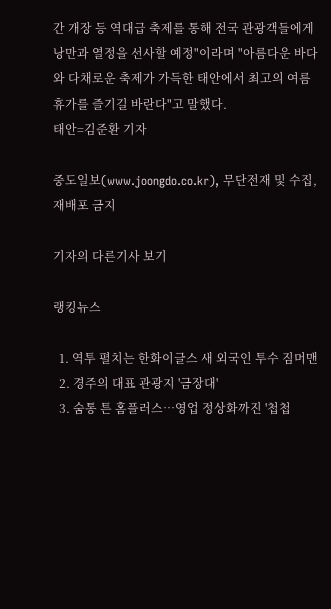간 개장 등 역대급 축제를 통해 전국 관광객들에게 낭만과 열정을 선사할 예정"이라며 "아름다운 바다와 다채로운 축제가 가득한 태안에서 최고의 여름휴가를 즐기길 바란다"고 말했다.
태안=김준환 기자

중도일보(www.joongdo.co.kr), 무단전재 및 수집, 재배포 금지

기자의 다른기사 보기

랭킹뉴스

  1. 역투 펼치는 한화이글스 새 외국인 투수 짐머맨
  2. 경주의 대표 관광지 '금장대'
  3. 숨통 튼 홈플러스…영업 정상화까진 '첩첩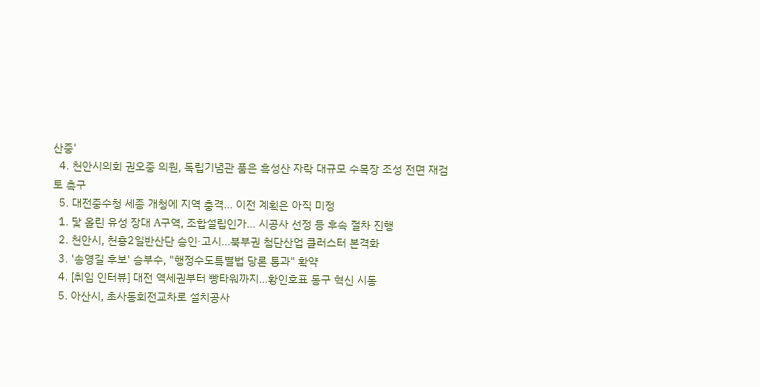산중'
  4. 천안시의회 권오중 의원, 독립기념관 품은 흑성산 자락 대규모 수목장 조성 전면 재검토 촉구
  5. 대전중수청 세종 개청에 지역 충격… 이전 계획은 아직 미정
  1. 닻 올린 유성 장대 A구역, 조합설립인가… 시공사 선정 등 후속 절차 진행
  2. 천안시, 천흥2일반산단 승인·고시…북부권 첨단산업 클러스터 본격화
  3. '송영길 후보' 승부수, "행정수도특별법 당론 통과" 확약
  4. [취임 인터뷰] 대전 역세권부터 빵타워까지…황인호표 동구 혁신 시동
  5. 아산시, 초사동회전교차로 설치공사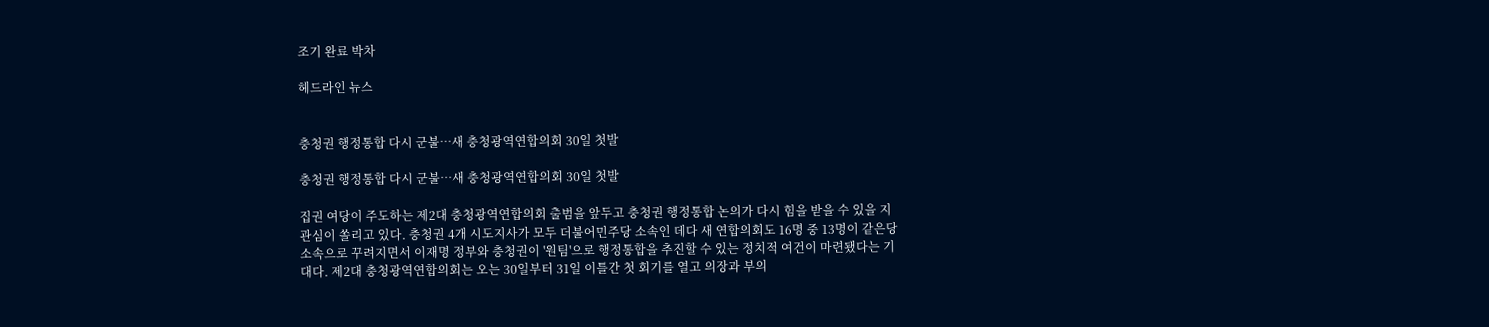조기 완료 박차

헤드라인 뉴스


충청권 행정통합 다시 군불…새 충청광역연합의회 30일 첫발

충청권 행정통합 다시 군불…새 충청광역연합의회 30일 첫발

집권 여당이 주도하는 제2대 충청광역연합의회 출범을 앞두고 충청권 행정통합 논의가 다시 힘을 받을 수 있을 지 관심이 쏠리고 있다. 충청권 4개 시도지사가 모두 더불어민주당 소속인 데다 새 연합의회도 16명 중 13명이 같은당 소속으로 꾸려지면서 이재명 정부와 충청권이 '원팀'으로 행정통합을 추진할 수 있는 정치적 여건이 마련됐다는 기대다. 제2대 충청광역연합의회는 오는 30일부터 31일 이틀간 첫 회기를 열고 의장과 부의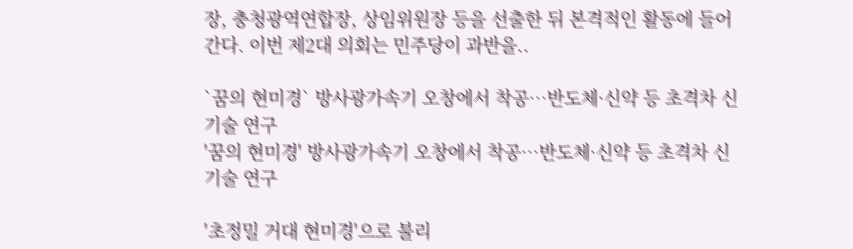장, 충청광역연합장, 상임위원장 등을 선출한 뒤 본격적인 활동에 들어간다. 이번 제2대 의회는 민주당이 과반을..

`꿈의 현미경` 방사광가속기 오창에서 착공…반도체·신약 등 초격차 신기술 연구
'꿈의 현미경' 방사광가속기 오창에서 착공…반도체·신약 등 초격차 신기술 연구

'초정밀 거대 현미경'으로 불리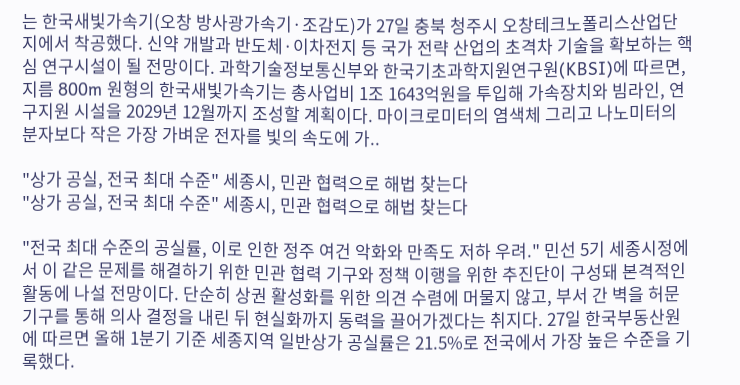는 한국새빛가속기(오창 방사광가속기·조감도)가 27일 충북 청주시 오창테크노폴리스산업단지에서 착공했다. 신약 개발과 반도체·이차전지 등 국가 전략 산업의 초격차 기술을 확보하는 핵심 연구시설이 될 전망이다. 과학기술정보통신부와 한국기초과학지원연구원(KBSI)에 따르면, 지름 800m 원형의 한국새빛가속기는 총사업비 1조 1643억원을 투입해 가속장치와 빔라인, 연구지원 시설을 2029년 12월까지 조성할 계획이다. 마이크로미터의 염색체 그리고 나노미터의 분자보다 작은 가장 가벼운 전자를 빛의 속도에 가..

"상가 공실, 전국 최대 수준" 세종시, 민관 협력으로 해법 찾는다
"상가 공실, 전국 최대 수준" 세종시, 민관 협력으로 해법 찾는다

"전국 최대 수준의 공실률, 이로 인한 정주 여건 악화와 만족도 저하 우려." 민선 5기 세종시정에서 이 같은 문제를 해결하기 위한 민관 협력 기구와 정책 이행을 위한 추진단이 구성돼 본격적인 활동에 나설 전망이다. 단순히 상권 활성화를 위한 의견 수렴에 머물지 않고, 부서 간 벽을 허문 기구를 통해 의사 결정을 내린 뒤 현실화까지 동력을 끌어가겠다는 취지다. 27일 한국부동산원에 따르면 올해 1분기 기준 세종지역 일반상가 공실률은 21.5%로 전국에서 가장 높은 수준을 기록했다.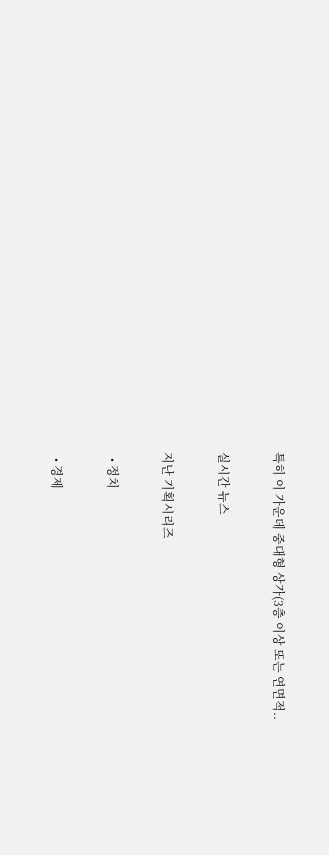특히 이 가운데 중대형 상가(3층 이상 또는 연면적..

실시간 뉴스

지난 기획시리즈

  • 정치

  • 경제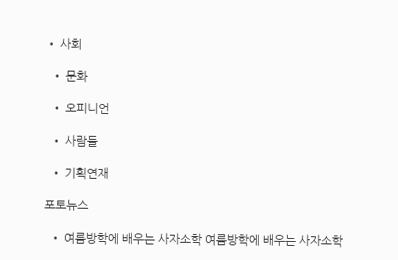• 사회

  • 문화

  • 오피니언

  • 사람들

  • 기획연재

포토뉴스

  • 여름방학에 배우는 사자소학 여름방학에 배우는 사자소학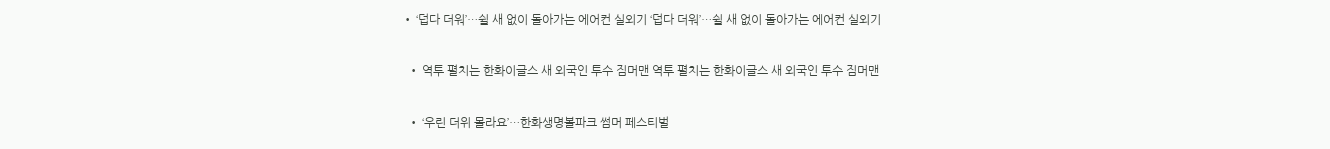• ‘덥다 더워’…쉴 새 없이 돌아가는 에어컨 실외기 ‘덥다 더워’…쉴 새 없이 돌아가는 에어컨 실외기

  • 역투 펼치는 한화이글스 새 외국인 투수 짐머맨 역투 펼치는 한화이글스 새 외국인 투수 짐머맨

  • ‘우린 더위 몰라요’…한화생명볼파크 썸머 페스티벌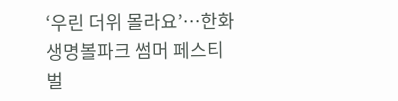‘우린 더위 몰라요’…한화생명볼파크 썸머 페스티벌